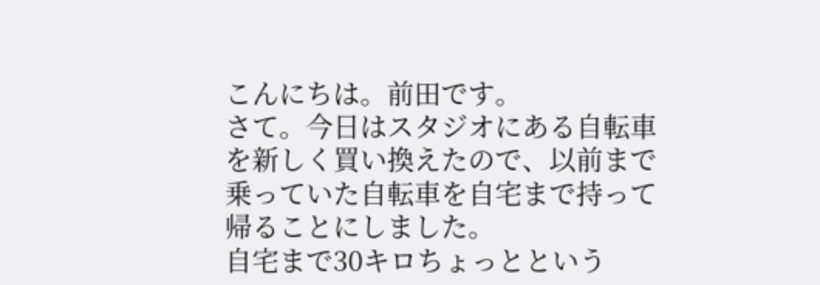こんにちは。前田です。
さて。今日はスタジオにある自転車を新しく買い換えたので、以前まで乗っていた自転車を自宅まで持って帰ることにしました。
自宅まで30キロちょっとという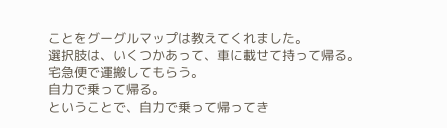ことをグーグルマップは教えてくれました。
選択肢は、いくつかあって、車に載せて持って帰る。
宅急便で運搬してもらう。
自力で乗って帰る。
ということで、自力で乗って帰ってき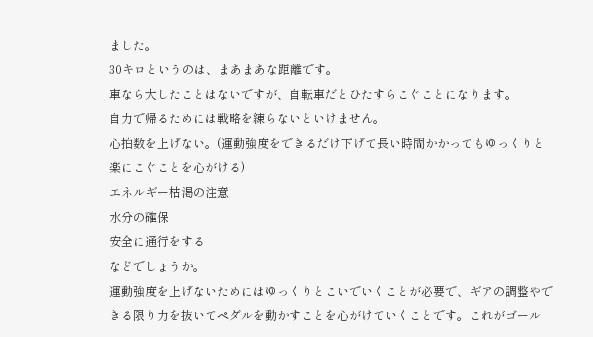ました。
30キロというのは、まあまあな距離です。
車なら大したことはないですが、自転車だとひたすらこぐことになります。
自力で帰るためには戦略を練らないといけません。
心拍数を上げない。(運動強度をできるだけ下げて長い時間かかってもゆっくりと楽にこぐことを心がける)
エネルギー枯渇の注意
水分の確保
安全に通行をする
などでしょうか。
運動強度を上げないためにはゆっくりとこいでいくことが必要で、ギアの調整やできる限り力を抜いてペダルを動かすことを心がけていくことです。これがゴール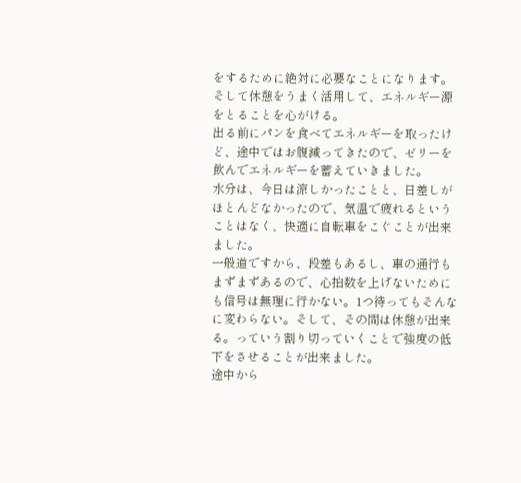をするために絶対に必要なことになります。
そして休憩をうまく活用して、エネルギー源をとることを心がける。
出る前にパンを食べてエネルギーを取ったけど、途中ではお腹減ってきたので、ゼリーを飲んでエネルギーを蓄えていきました。
水分は、今日は涼しかったことと、日差しがほとんどなかったので、気温で疲れるということはなく、快適に自転車をこぐことが出来ました。
一般道ですから、段差もあるし、車の通行もまずまずあるので、心拍数を上げないためにも信号は無理に行かない。1つ待ってもそんなに変わらない。そして、その間は休憩が出来る。っていう割り切っていくことで強度の低下をさせることが出来ました。
途中から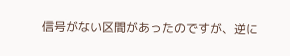信号がない区間があったのですが、逆に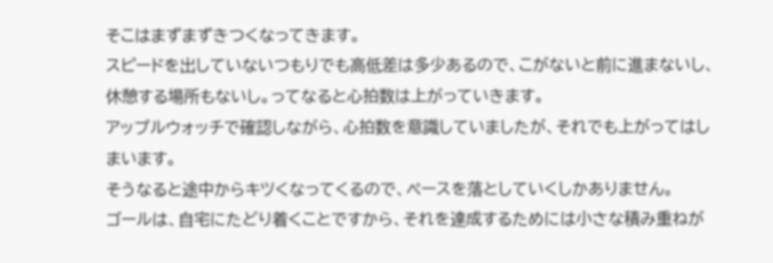そこはまずまずきつくなってきます。
スピードを出していないつもりでも高低差は多少あるので、こがないと前に進まないし、休憩する場所もないし。ってなると心拍数は上がっていきます。
アップルウォッチで確認しながら、心拍数を意識していましたが、それでも上がってはしまいます。
そうなると途中からキツくなってくるので、ペースを落としていくしかありません。
ゴールは、自宅にたどり着くことですから、それを達成するためには小さな積み重ねが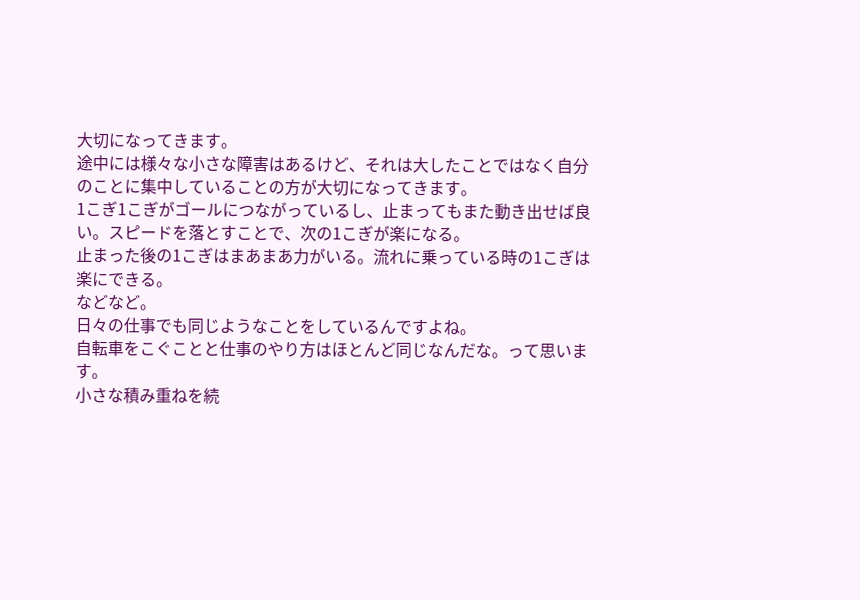大切になってきます。
途中には様々な小さな障害はあるけど、それは大したことではなく自分のことに集中していることの方が大切になってきます。
1こぎ1こぎがゴールにつながっているし、止まってもまた動き出せば良い。スピードを落とすことで、次の1こぎが楽になる。
止まった後の1こぎはまあまあ力がいる。流れに乗っている時の1こぎは楽にできる。
などなど。
日々の仕事でも同じようなことをしているんですよね。
自転車をこぐことと仕事のやり方はほとんど同じなんだな。って思います。
小さな積み重ねを続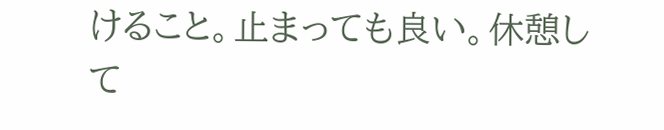けること。止まっても良い。休憩して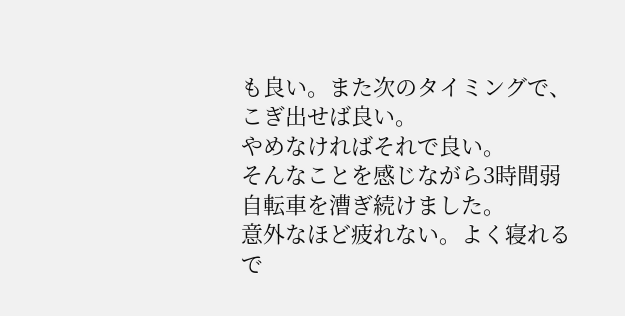も良い。また次のタイミングで、こぎ出せば良い。
やめなければそれで良い。
そんなことを感じながら3時間弱自転車を漕ぎ続けました。
意外なほど疲れない。よく寝れるで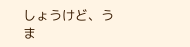しょうけど、うま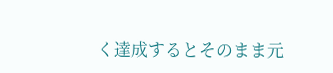く達成するとそのまま元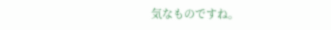気なものですね。